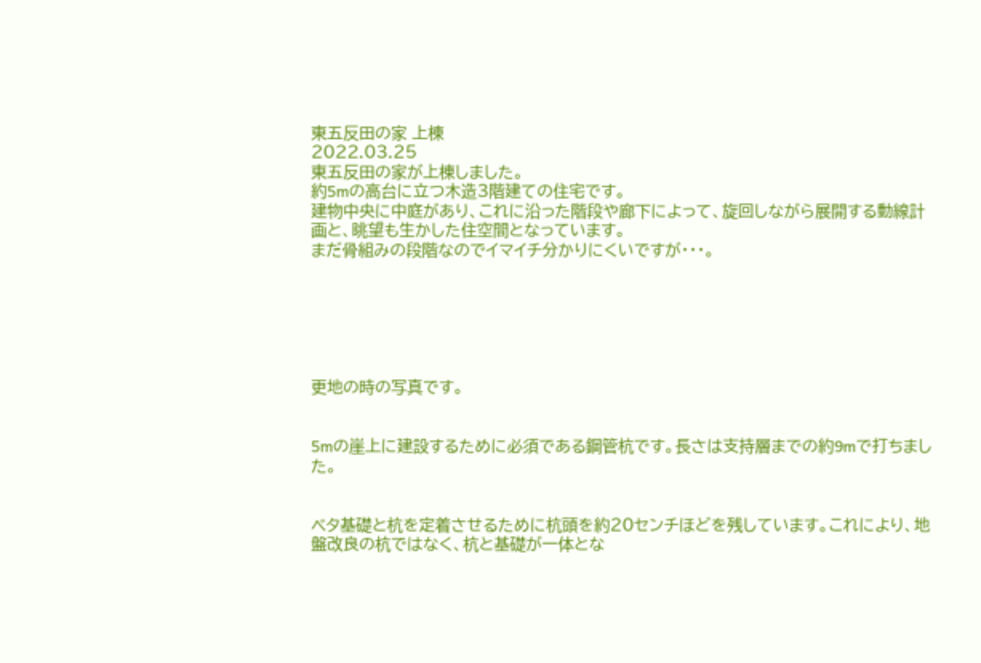東五反田の家 上棟
2022.03.25
東五反田の家が上棟しました。
約5mの高台に立つ木造3階建ての住宅です。
建物中央に中庭があり、これに沿った階段や廊下によって、旋回しながら展開する動線計画と、眺望も生かした住空間となっています。
まだ骨組みの段階なのでイマイチ分かりにくいですが・・・。






更地の時の写真です。


5mの崖上に建設するために必須である鋼管杭です。長さは支持層までの約9mで打ちました。


ベタ基礎と杭を定着させるために杭頭を約20センチほどを残しています。これにより、地盤改良の杭ではなく、杭と基礎が一体とな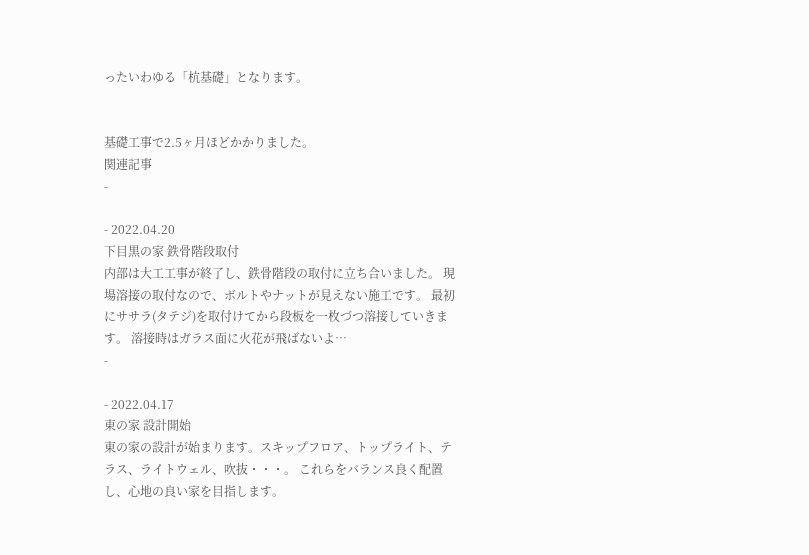ったいわゆる「杭基礎」となります。


基礎工事で2.5ヶ月ほどかかりました。
関連記事
-

- 2022.04.20
下目黒の家 鉄骨階段取付
内部は大工工事が終了し、鉄骨階段の取付に立ち合いました。 現場溶接の取付なので、ボルトやナットが見えない施工です。 最初にササラ(タテジ)を取付けてから段板を一枚づつ溶接していきます。 溶接時はガラス面に火花が飛ばないよ…
-

- 2022.04.17
東の家 設計開始
東の家の設計が始まります。スキップフロア、トップライト、テラス、ライトウェル、吹抜・・・。 これらをバランス良く配置し、心地の良い家を目指します。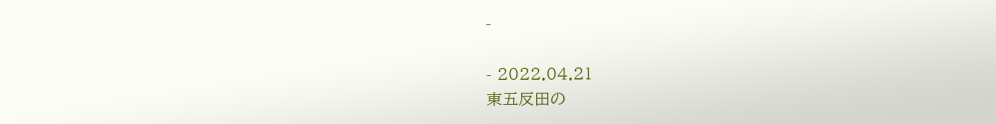-

- 2022.04.21
東五反田の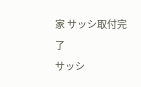家 サッシ取付完了
サッシ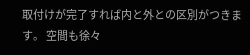取付けが完了すれば内と外との区別がつきます。 空間も徐々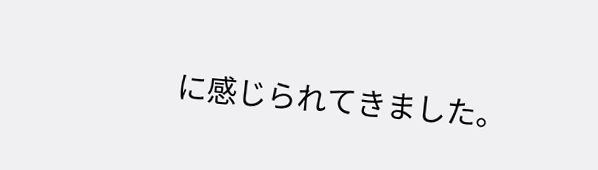に感じられてきました。